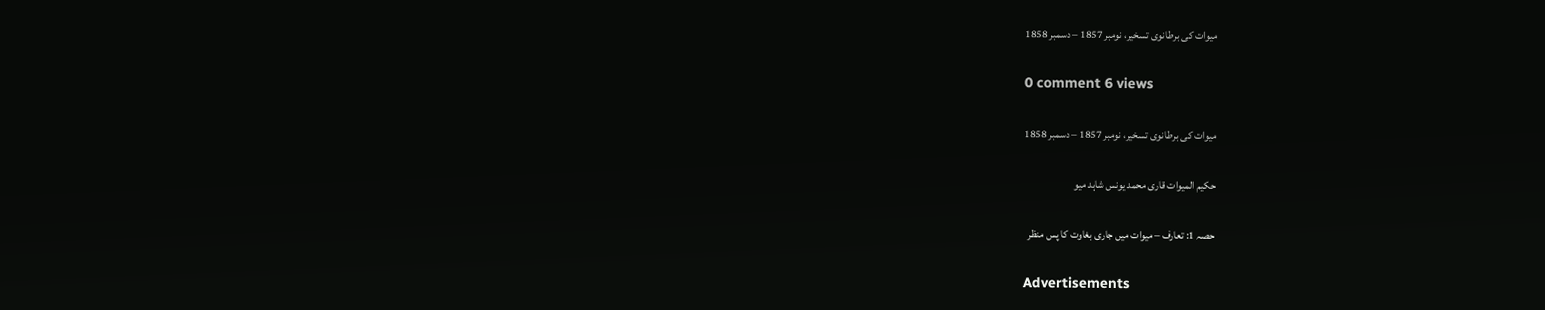میوات کی برطانوی تسخیر، نومبر 1857 – دسمبر 1858

0 comment 6 views

میوات کی برطانوی تسخیر، نومبر 1857 – دسمبر 1858

حکیم المیوات قاری محمد یونس شاہد میو

حصہ 1: تعارف – میوات میں جاری بغاوت کا پس منظر

Advertisements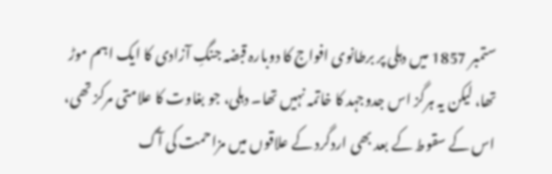ستمبر 1857 میں دہلی پر برطانوی افواج کا دوبارہ قبضہ جنگِ آزادی کا ایک اہم موڑ تھا، لیکن یہ ہرگز اس جدوجہد کا خاتمہ نہیں تھا۔ دہلی، جو بغاوت کا علامتی مرکز تھی، اس کے سقوط کے بعد بھی اردگرد کے علاقوں میں مزاحمت کی آگ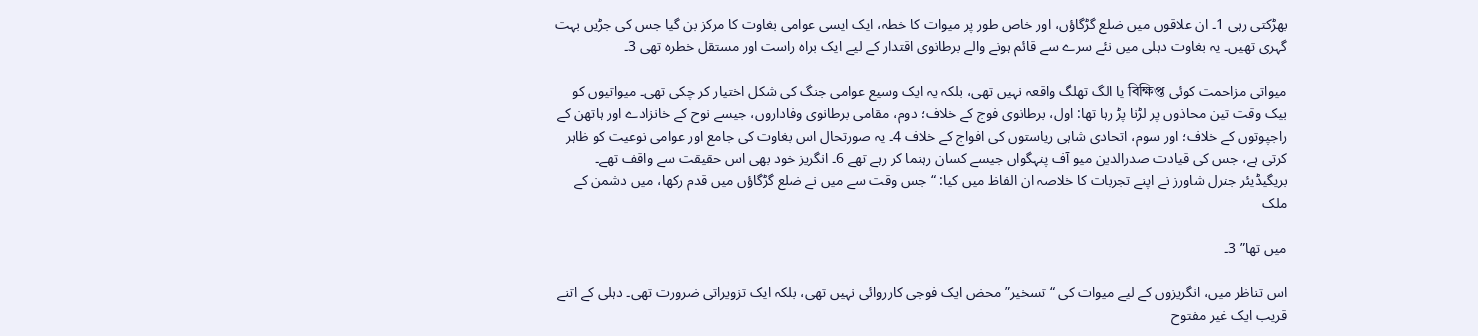بھڑکتی رہی 1۔ ان علاقوں میں ضلع گڑگاؤں، اور خاص طور پر میوات کا خطہ، ایک ایسی عوامی بغاوت کا مرکز بن گیا جس کی جڑیں بہت گہری تھیں۔ یہ بغاوت دہلی میں نئے سرے سے قائم ہونے والے برطانوی اقتدار کے لیے ایک براہ راست اور مستقل خطرہ تھی 3۔

میواتی مزاحمت کوئی বিক্ষিপ্ত یا الگ تھلگ واقعہ نہیں تھی، بلکہ یہ ایک وسیع عوامی جنگ کی شکل اختیار کر چکی تھی۔ میواتیوں کو بیک وقت تین محاذوں پر لڑنا پڑ رہا تھا: اول، برطانوی فوج کے خلاف؛ دوم، مقامی برطانوی وفاداروں، جیسے نوح کے خانزادے اور ہاتھن کے راجپوتوں کے خلاف؛ اور سوم، اتحادی شاہی ریاستوں کی افواج کے خلاف 4۔ یہ صورتحال اس بغاوت کی جامع اور عوامی نوعیت کو ظاہر کرتی ہے، جس کی قیادت صدرالدین میو آف پنہگواں جیسے کسان رہنما کر رہے تھے 6۔ انگریز خود بھی اس حقیقت سے واقف تھے۔ بریگیڈیئر جنرل شاورز نے اپنے تجربات کا خلاصہ ان الفاظ میں کیا: “جس وقت سے میں نے ضلع گڑگاؤں میں قدم رکھا، میں دشمن کے ملک

میں تھا” 3۔

اس تناظر میں، انگریزوں کے لیے میوات کی “تسخیر” محض ایک فوجی کارروائی نہیں تھی، بلکہ ایک تزویراتی ضرورت تھی۔ دہلی کے اتنے قریب ایک غیر مفتوح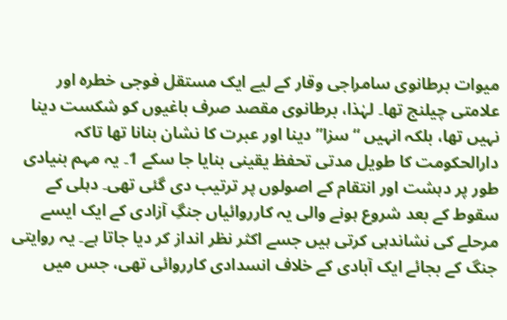میوات برطانوی سامراجی وقار کے لیے ایک مستقل فوجی خطرہ اور علامتی چیلنج تھا۔ لہٰذا، برطانوی مقصد صرف باغیوں کو شکست دینا نہیں تھا، بلکہ انہیں “سزا” دینا اور عبرت کا نشان بنانا تھا تاکہ دارالحکومت کا طویل مدتی تحفظ یقینی بنایا جا سکے 1۔ یہ مہم بنیادی طور پر دہشت اور انتقام کے اصولوں پر ترتیب دی گئی تھی۔ دہلی کے سقوط کے بعد شروع ہونے والی یہ کارروائیاں جنگِ آزادی کے ایک ایسے مرحلے کی نشاندہی کرتی ہیں جسے اکثر نظر انداز کر دیا جاتا ہے۔ یہ روایتی جنگ کے بجائے ایک آبادی کے خلاف انسدادی کارروائی تھی، جس میں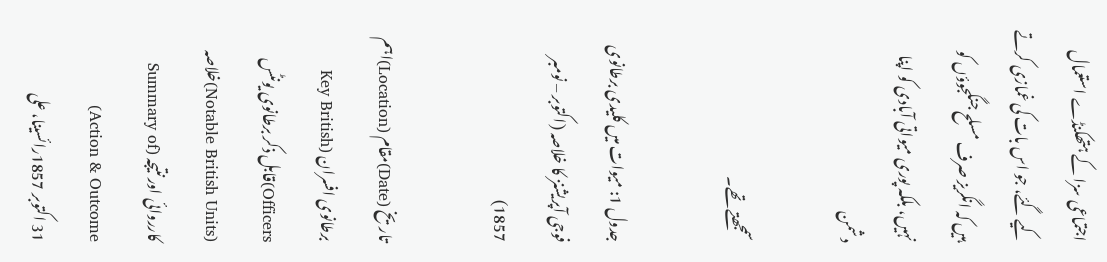اجتماعی سزا کے ہتھکنڈے استعمال کیے گئے، جو اس بات کی غمازی کرتے ہیں کہ انگریز صرف مسلح جنگجوؤں کو نہیں، بلکہ پوری میواتی آبادی کو اپنا دشمن

سمجھتے تھے۔

جدول 1: میوات میں کلیدی برطانوی فوجی آپریشنز کا خلاصہ (اکتوبر – نومبر 1857)

تاریخ (Date)مقام (Location)اہم برطانوی افسران (Key British Officers)قابل ذکر برطانوی یونٹس (Notable British Units)خلاصہ کارروائی اور نتیجہ (Summary of Action & Outcome)
31 اکتوبر 1857رائسینا، علی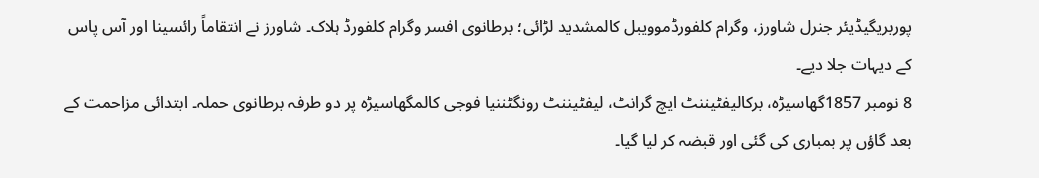پوربریگیڈیئر جنرل شاورز، وگرام کلفورڈموویبل کالمشدید لڑائی؛ برطانوی افسر وگرام کلفورڈ ہلاک۔ شاورز نے انتقاماً رائسینا اور آس پاس کے دیہات جلا دیے۔
8 نومبر 1857گھاسیڑہ، برکالیفٹیننٹ ایچ گرانٹ، لیفٹیننٹ رونگٹننیا فوجی کالمگھاسیڑہ پر دو طرفہ برطانوی حملہ۔ ابتدائی مزاحمت کے بعد گاؤں پر بمباری کی گئی اور قبضہ کر لیا گیا۔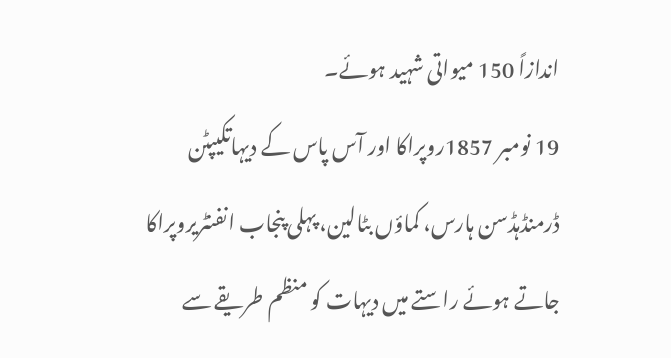اندازاً 150 میواتی شہید ہوئے۔
19 نومبر 1857روپراکا اور آس پاس کے دیہاتکیپٹن ڈرمنڈہڈسن ہارس، کماؤں بٹالین، پہلی پنجاب انفنٹریروپراکا جاتے ہوئے راستے میں دیہات کو منظم طریقے سے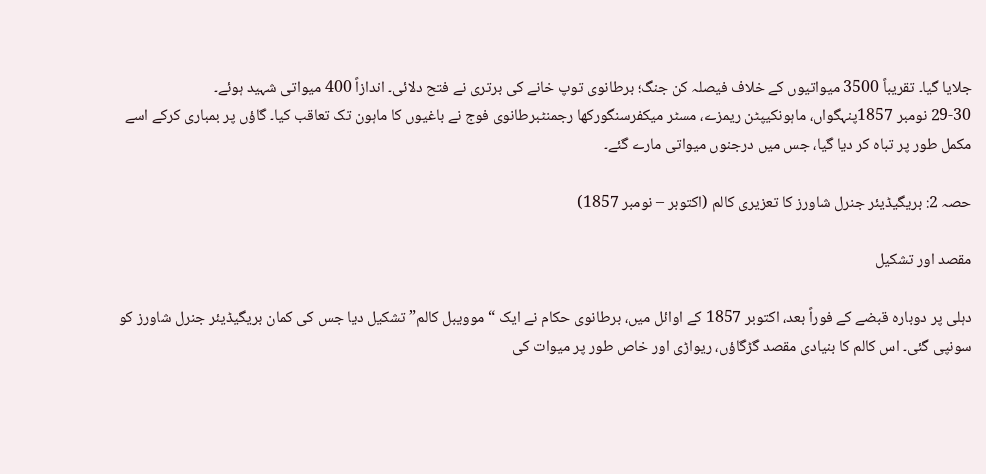جلایا گیا۔ تقریباً 3500 میواتیوں کے خلاف فیصلہ کن جنگ؛ برطانوی توپ خانے کی برتری نے فتح دلائی۔ اندازاً 400 میواتی شہید ہوئے۔
29-30 نومبر 1857پنہگواں، ماہونکیپٹن ریمزے، مسٹر میکفرسنگورکھا رجمنٹبرطانوی فوج نے باغیوں کا ماہون تک تعاقب کیا۔ گاؤں پر بمباری کرکے اسے مکمل طور پر تباہ کر دیا گیا، جس میں درجنوں میواتی مارے گئے۔

حصہ 2: بریگیڈیئر جنرل شاورز کا تعزیری کالم (اکتوبر – نومبر 1857)

مقصد اور تشکیل

دہلی پر دوبارہ قبضے کے فوراً بعد، اکتوبر 1857 کے اوائل میں، برطانوی حکام نے ایک “موویبل کالم” تشکیل دیا جس کی کمان بریگیڈیئر جنرل شاورز کو سونپی گئی۔ اس کالم کا بنیادی مقصد گڑگاؤں، ریواڑی اور خاص طور پر میوات کی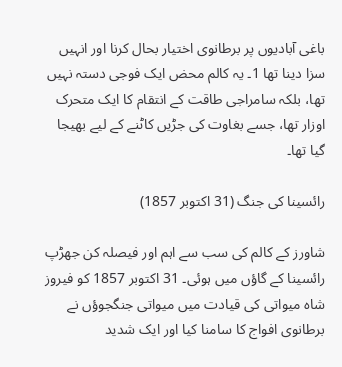باغی آبادیوں پر برطانوی اختیار بحال کرنا اور انہیں سزا دینا تھا 1۔ یہ کالم محض ایک فوجی دستہ نہیں تھا، بلکہ سامراجی طاقت کے انتقام کا ایک متحرک اوزار تھا، جسے بغاوت کی جڑیں کاٹنے کے لیے بھیجا گیا تھا۔

رائسینا کی جنگ (31 اکتوبر 1857)

شاورز کے کالم کی سب سے اہم اور فیصلہ کن جھڑپ رائسینا کے گاؤں میں ہوئی۔ 31 اکتوبر 1857 کو فیروز شاہ میواتی کی قیادت میں میواتی جنگجوؤں نے برطانوی افواج کا سامنا کیا اور ایک شدید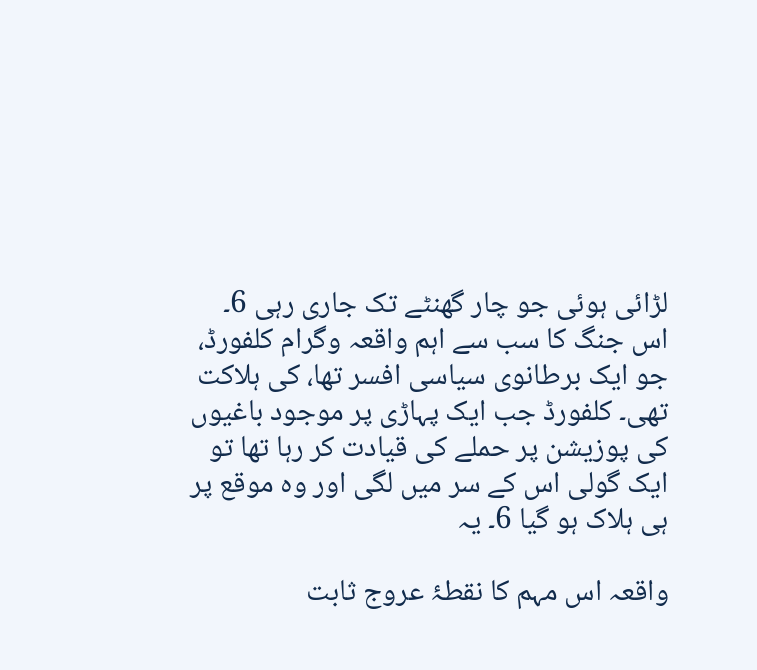لڑائی ہوئی جو چار گھنٹے تک جاری رہی 6۔ اس جنگ کا سب سے اہم واقعہ وگرام کلفورڈ، جو ایک برطانوی سیاسی افسر تھا، کی ہلاکت تھی۔ کلفورڈ جب ایک پہاڑی پر موجود باغیوں کی پوزیشن پر حملے کی قیادت کر رہا تھا تو ایک گولی اس کے سر میں لگی اور وہ موقع پر ہی ہلاک ہو گیا 6۔ یہ

واقعہ اس مہم کا نقطۂ عروج ثابت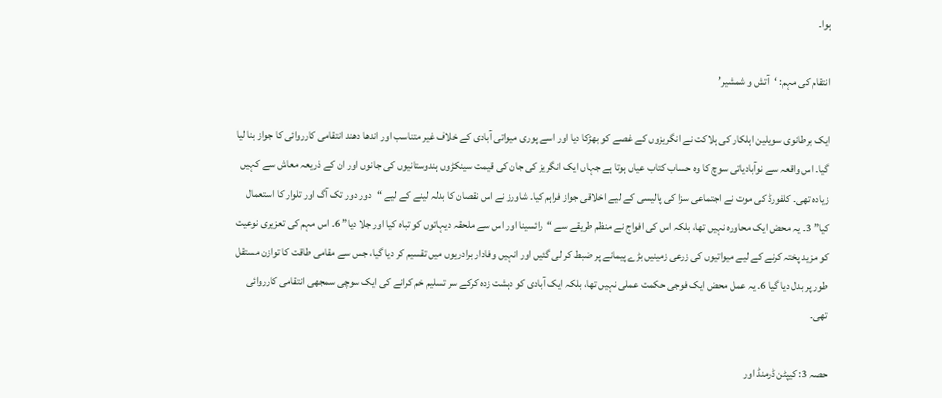ہوا۔

انتقام کی مہم: ‘آتش و شمشیر’

ایک برطانوی سویلین اہلکار کی ہلاکت نے انگریزوں کے غصے کو بھڑکا دیا اور اسے پوری میواتی آبادی کے خلاف غیر متناسب اور اندھا دھند انتقامی کارروائی کا جواز بنا لیا گیا۔ اس واقعہ سے نوآبادیاتی سوچ کا وہ حساب کتاب عیاں ہوتا ہے جہاں ایک انگریز کی جان کی قیمت سینکڑوں ہندوستانیوں کی جانوں اور ان کے ذریعہ معاش سے کہیں زیادہ تھی۔ کلفورڈ کی موت نے اجتماعی سزا کی پالیسی کے لیے اخلاقی جواز فراہم کیا۔ شاورز نے اس نقصان کا بدلہ لینے کے لیے “دور دور تک آگ اور تلوار کا استعمال کیا” 3۔ یہ محض ایک محاورہ نہیں تھا، بلکہ اس کی افواج نے منظم طریقے سے “رائسینا اور اس سے ملحقہ دیہاتوں کو تباہ کیا اور جلا دیا” 6۔ اس مہم کی تعزیری نوعیت کو مزید پختہ کرنے کے لیے میواتیوں کی زرعی زمینیں بڑے پیمانے پر ضبط کر لی گئیں اور انہیں وفادار برادریوں میں تقسیم کر دیا گیا، جس سے مقامی طاقت کا توازن مستقل طور پر بدل دیا گیا 6۔ یہ عمل محض ایک فوجی حکمت عملی نہیں تھا، بلکہ ایک آبادی کو دہشت زدہ کرکے سر تسلیم خم کرانے کی ایک سوچی سمجھی انتقامی کارروائی تھی۔

حصہ 3: کیپٹن ڈرمنڈ اور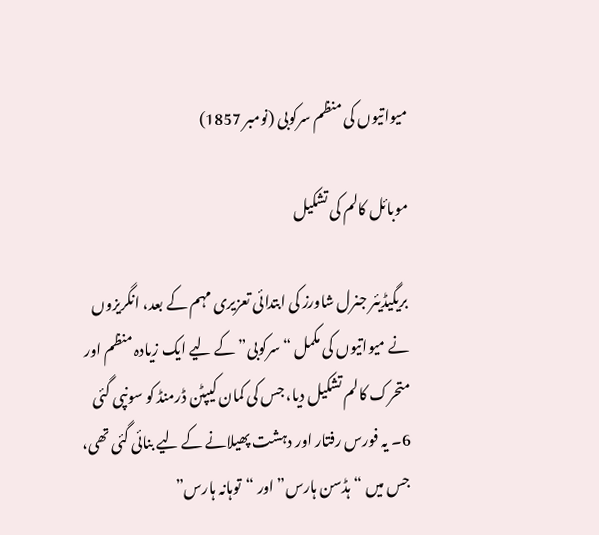میواتیوں کی منظم سرکوبی (نومبر 1857)

موبائل کالم کی تشکیل

بریگیڈیئر جنرل شاورز کی ابتدائی تعزیری مہم کے بعد، انگریزوں نے میواتیوں کی مکمل “سرکوبی” کے لیے ایک زیادہ منظم اور متحرک کالم تشکیل دیا، جس کی کمان کیپٹن ڈرمنڈ کو سونپی گئی 6۔ یہ فورس رفتار اور دہشت پھیلانے کے لیے بنائی گئی تھی، جس میں “ہڈسن ہارس” اور “توہانہ ہارس”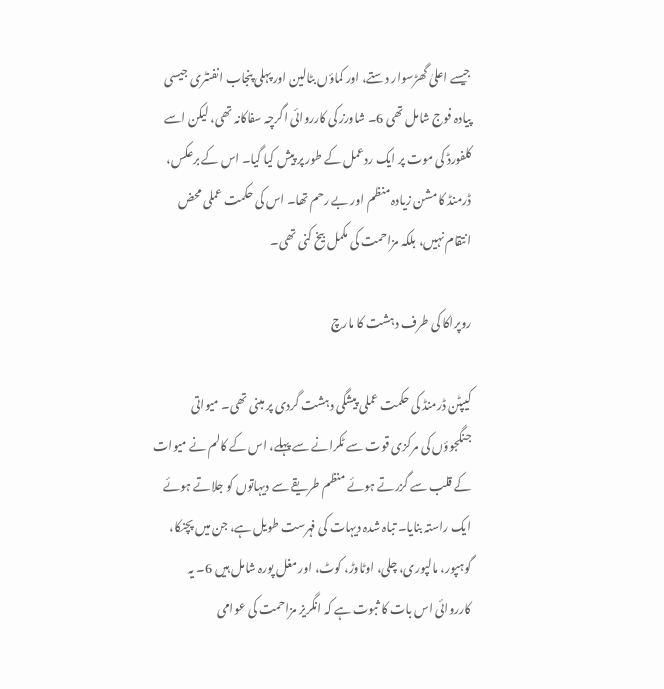جیسے اعلیٰ گھڑسوار دستے، اور کماؤں بٹالین اور پہلی پنجاب انفنٹری جیسی پیادہ فوج شامل تھی 6۔ شاورز کی کارروائی اگرچہ سفاکانہ تھی، لیکن اسے کلفورڈ کی موت پر ایک ردعمل کے طور پر پیش کیا گیا۔ اس کے برعکس، ڈرمنڈ کا مشن زیادہ منظم اور بے رحم تھا۔ اس کی حکمت عملی محض انتقام نہیں، بلکہ مزاحمت کی مکمل بیخ کنی تھی۔

روپراکا کی طرف دہشت کا مارچ

کیپٹن ڈرمنڈ کی حکمت عملی پیشگی دہشت گردی پر مبنی تھی۔ میواتی جنگجوؤں کی مرکزی قوت سے ٹکرانے سے پہلے، اس کے کالم نے میوات کے قلب سے گزرتے ہوئے منظم طریقے سے دیہاتوں کو جلاتے ہوئے ایک راستہ بنایا۔ تباہ شدہ دیہات کی فہرست طویل ہے، جن میں پچنکا، گوہپور، مالپوری، چلی، اوٹاوڑ، کوٹ، اور مغل پورہ شامل ہیں 6۔ یہ کارروائی اس بات کا ثبوت ہے کہ انگریز مزاحمت کی عوامی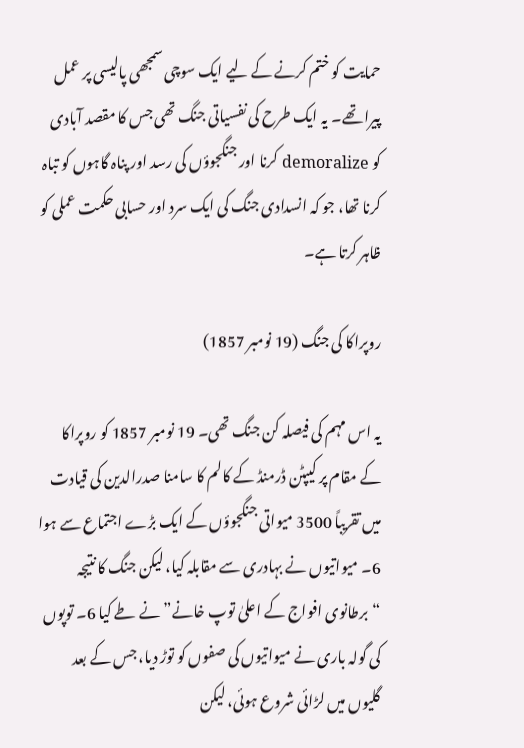حمایت کو ختم کرنے کے لیے ایک سوچی سمجھی پالیسی پر عمل پیرا تھے۔ یہ ایک طرح کی نفسیاتی جنگ تھی جس کا مقصد آبادی کو demoralize کرنا اور جنگجوؤں کی رسد اور پناہ گاہوں کو تباہ کرنا تھا، جو کہ انسدادی جنگ کی ایک سرد اور حسابی حکمت عملی کو ظاہر کرتا ہے۔

روپراکا کی جنگ (19 نومبر 1857)

یہ اس مہم کی فیصلہ کن جنگ تھی۔ 19 نومبر 1857 کو روپراکا کے مقام پر کیپٹن ڈرمنڈ کے کالم کا سامنا صدرالدین کی قیادت میں تقریباً 3500 میواتی جنگجوؤں کے ایک بڑے اجتماع سے ہوا 6۔ میواتیوں نے بہادری سے مقابلہ کیا، لیکن جنگ کا نتیجہ “برطانوی افواج کے اعلیٰ توپ خانے” نے طے کیا 6۔ توپوں کی گولہ باری نے میواتیوں کی صفوں کو توڑ دیا، جس کے بعد گلیوں میں لڑائی شروع ہوئی، لیکن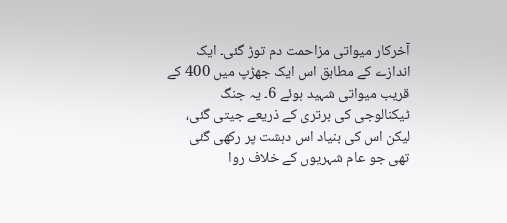آخرکار میواتی مزاحمت دم توڑ گئی۔ ایک اندازے کے مطابق اس ایک جھڑپ میں 400 کے قریب میواتی شہید ہوئے 6۔ یہ جنگ ٹیکنالوجی کی برتری کے ذریعے جیتی گئی، لیکن اس کی بنیاد اس دہشت پر رکھی گئی تھی جو عام شہریوں کے خلاف روا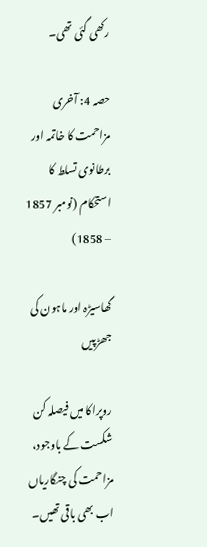رکھی گئی تھی۔

حصہ 4: آخری مزاحمت کا خاتمہ اور برطانوی تسلط کا استحکام (نومبر 1857 – 1858)

گھاسیڑہ اور ماہون کی جھڑپیں

روپراکا میں فیصلہ کن شکست کے باوجود، مزاحمت کی چنگاریاں اب بھی باقی تھیں۔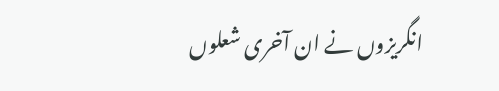انگریزوں نے ان آخری شعلوں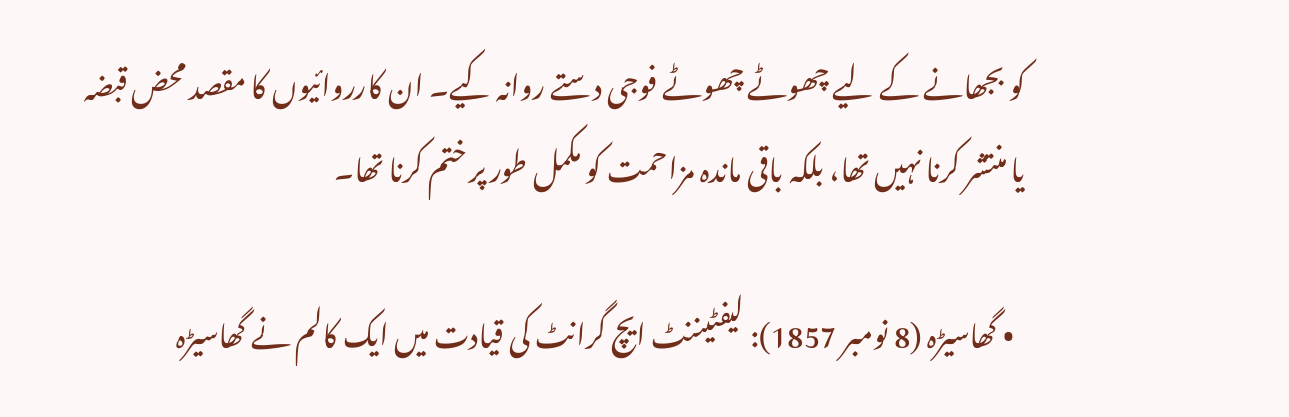کو بجھانے کے لیے چھوٹے چھوٹے فوجی دستے روانہ کیے۔ ان کارروائیوں کا مقصد محض قبضہ یا منتشر کرنا نہیں تھا، بلکہ باقی ماندہ مزاحمت کو مکمل طور پر ختم کرنا تھا۔

  • گھاسیڑہ (8 نومبر 1857): لیفٹیننٹ ایچ گرانٹ کی قیادت میں ایک کالم نے گھاسیڑہ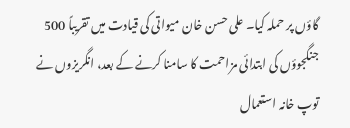گاؤں پر حملہ کیا۔ علی حسن خان میواتی کی قیادت میں تقریباً 500 جنگجوؤں کی ابتدائی مزاحمت کا سامنا کرنے کے بعد، انگریزوں نے توپ خانہ استعمال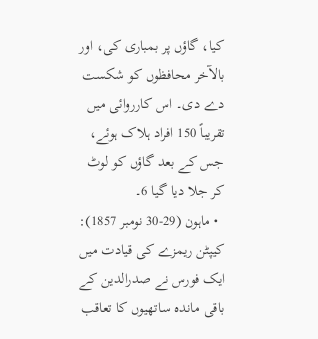کیا، گاؤں پر بمباری کی، اور بالآخر محافظوں کو شکست دے دی۔ اس کارروائی میں تقریباً 150 افراد ہلاک ہوئے، جس کے بعد گاؤں کو لوٹ کر جلا دیا گیا 6۔
  • ماہون (29-30 نومبر 1857): کیپٹن ریمزے کی قیادت میں ایک فورس نے صدرالدین کے باقی ماندہ ساتھیوں کا تعاقب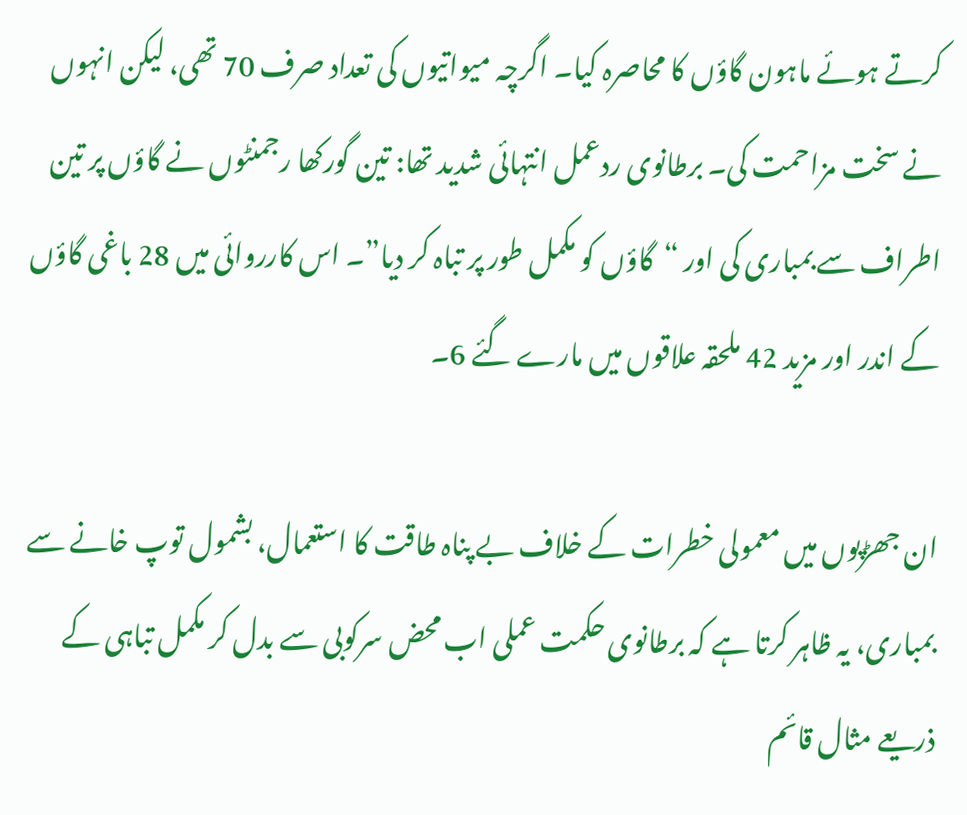کرتے ہوئے ماہون گاؤں کا محاصرہ کیا۔ اگرچہ میواتیوں کی تعداد صرف 70 تھی، لیکن انہوں نے سخت مزاحمت کی۔ برطانوی ردعمل انتہائی شدید تھا: تین گورکھا رجمنٹوں نے گاؤں پر تین اطراف سے بمباری کی اور “گاؤں کو مکمل طور پر تباہ کر دیا”۔ اس کارروائی میں 28 باغی گاؤں کے اندر اور مزید 42 ملحقہ علاقوں میں مارے گئے 6۔

ان جھڑپوں میں معمولی خطرات کے خلاف بے پناہ طاقت کا استعمال، بشمول توپ خانے سے بمباری، یہ ظاہر کرتا ہے کہ برطانوی حکمت عملی اب محض سرکوبی سے بدل کر مکمل تباہی کے ذریعے مثال قائم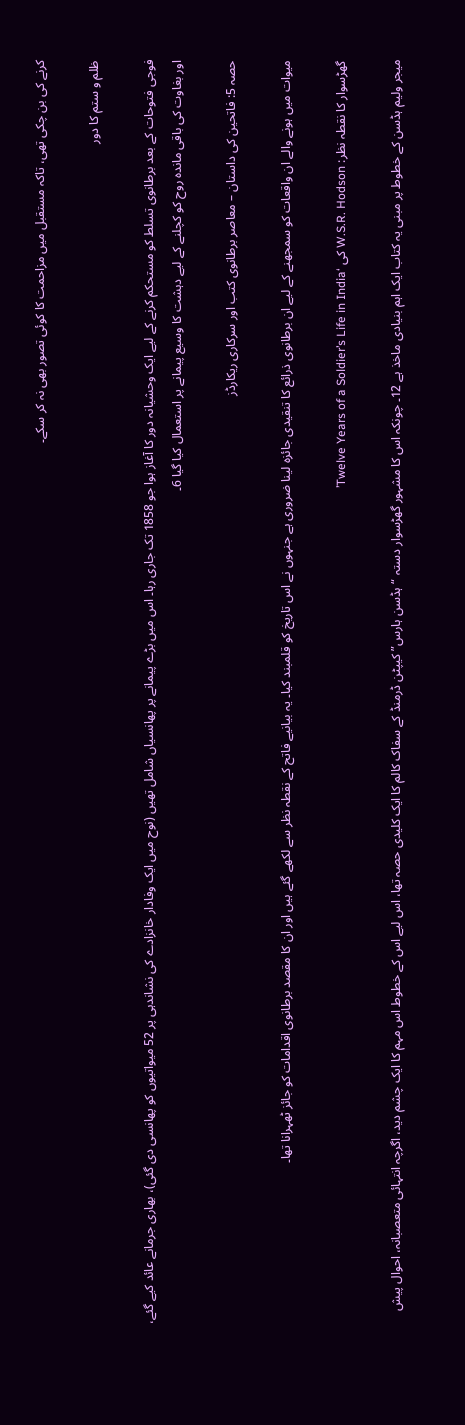کرنے کی بن چکی تھی، تاکہ مستقبل میں مزاحمت کا کوئی تصور بھی نہ کر سکے۔

ظلم و ستم کا دور

فوجی فتوحات کے بعد برطانوی تسلط کو مستحکم کرنے کے لیے ایک وحشیانہ دور کا آغاز ہوا جو 1858 تک جاری رہا۔ اس میں بڑے پیمانے پر پھانسیاں شامل تھیں (نوح میں ایک وفادار خانزادے کی نشاندہی پر 52 میواتیوں کو پھانسی دی گئی)، بھاری جرمانے عائد کیے گئے، اور بغاوت کی باقی ماندہ روح کو کچلنے کے لیے دہشت کا وسیع پیمانے پر استعمال کیا گیا 6۔

حصہ 5: فاتحین کی داستان – معاصر برطانوی کتب اور سرکاری ریکارڈز

میوات میں ہونے والے ان واقعات کو سمجھنے کے لیے ان برطانوی ذرائع کا تنقیدی جائزہ لینا ضروری ہے جنہوں نے اس تاریخ کو قلمبند کیا۔ یہ بیانیے فاتح کے نقطہ نظر سے لکھے گئے ہیں اور ان کا مقصد برطانوی اقدامات کو جائز ٹھہرانا تھا۔

گھڑسوار کا نقطہ نظر: W.S.R. Hodson کی ‘Twelve Years of a Soldier’s Life in India’

میجر ولیم ہڈسن کے خطوط پر مبنی یہ کتاب ایک اہم بنیادی ماخذ ہے 12۔ چونکہ اس کا مشہور گھڑسوار دستہ “ہڈسن ہارس” کیپٹن ڈرمنڈ کے سفاک کالم کا ایک کلیدی حصہ تھا، اس لیے اس کے خطوط اس مہم کا ایک چشم دید، اگرچہ انتہائی متعصبانہ، احوال پیش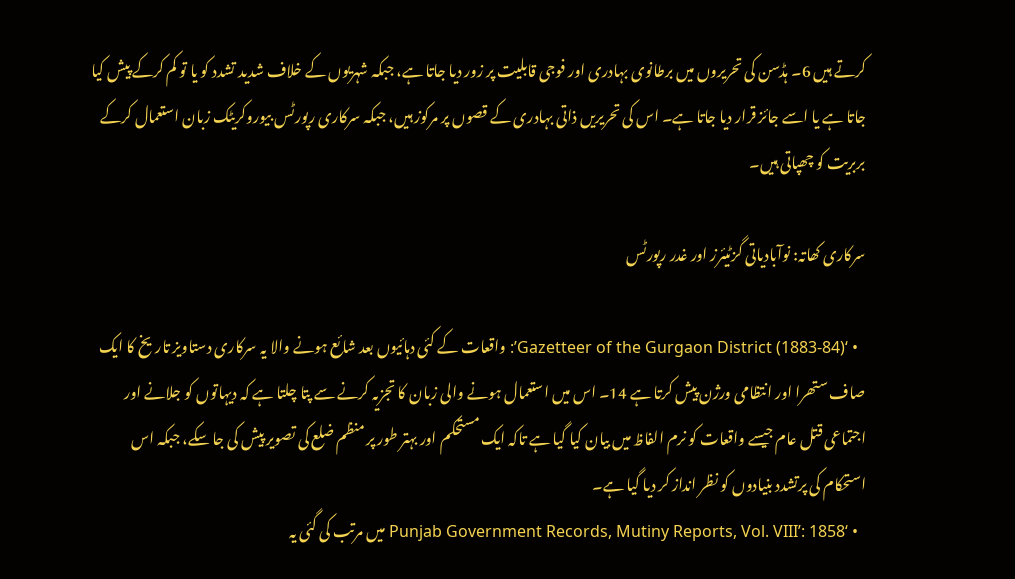کرتے ہیں 6۔ ہڈسن کی تحریروں میں برطانوی بہادری اور فوجی قابلیت پر زور دیا جاتا ہے، جبکہ شہریوں کے خلاف شدید تشدد کو یا تو کم کرکے پیش کیا جاتا ہے یا اسے جائز قرار دیا جاتا ہے۔ اس کی تحریریں ذاتی بہادری کے قصوں پر مرکوز ہیں، جبکہ سرکاری رپورٹس بیوروکریٹک زبان استعمال کرکے بربریت کو چھپاتی ہیں۔

سرکاری کھاتہ: نوآبادیاتی گزٹیئرز اور غدر رپورٹس

  • ‘Gazetteer of the Gurgaon District (1883-84)’: واقعات کے کئی دہائیوں بعد شائع ہونے والا یہ سرکاری دستاویز تاریخ کا ایک صاف ستھرا اور انتظامی ورژن پیش کرتا ہے 14۔ اس میں استعمال ہونے والی زبان کا تجزیہ کرنے سے پتا چلتا ہے کہ دیہاتوں کو جلانے اور اجتماعی قتل عام جیسے واقعات کو نرم الفاظ میں بیان کیا گیا ہے تاکہ ایک مستحکم اور بہتر طور پر منظم ضلع کی تصویر پیش کی جا سکے، جبکہ اس استحکام کی پرتشدد بنیادوں کو نظر انداز کر دیا گیا ہے۔
  • ‘Punjab Government Records, Mutiny Reports, Vol. VIII’: 1858 میں مرتب کی گئی یہ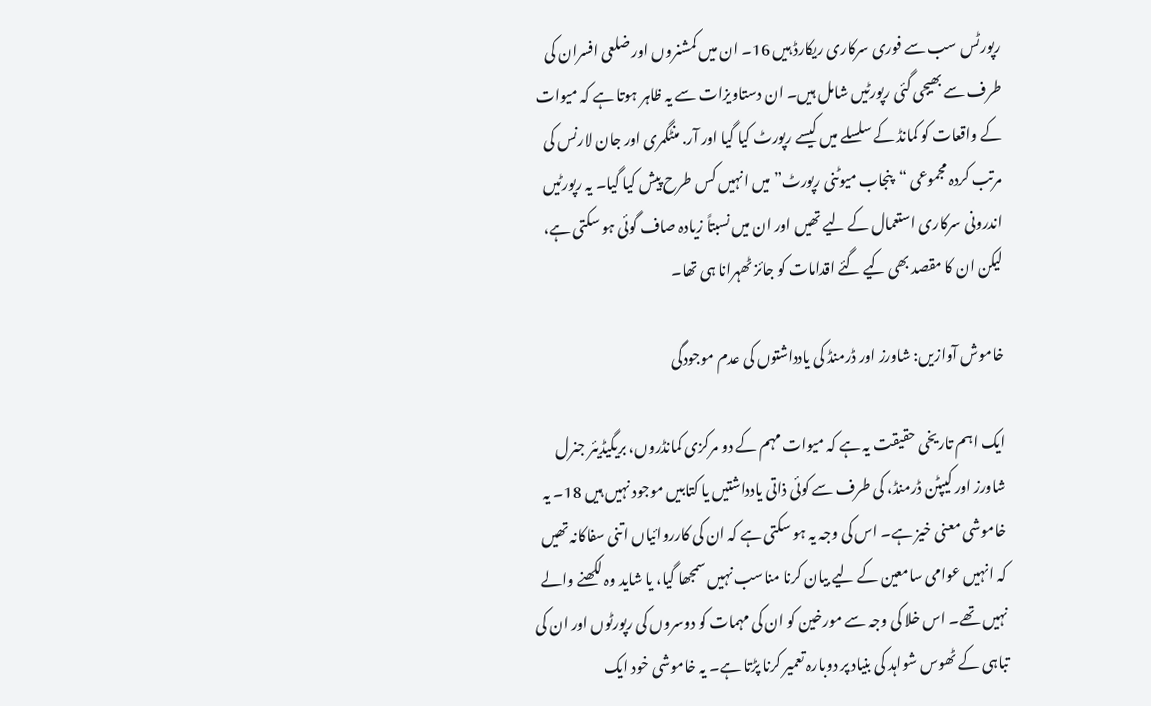رپورٹس سب سے فوری سرکاری ریکارڈ ہیں 16۔ ان میں کمشنروں اور ضلعی افسران کی طرف سے بھیجی گئی رپورٹیں شامل ہیں۔ ان دستاویزات سے یہ ظاہر ہوتا ہے کہ میوات کے واقعات کو کمانڈ کے سلسلے میں کیسے رپورٹ کیا گیا اور آر. منٹگمری اور جان لارنس کی مرتب کردہ مجموعی “پنجاب میوٹنی رپورٹ” میں انہیں کس طرح پیش کیا گیا۔ یہ رپورٹیں اندرونی سرکاری استعمال کے لیے تھیں اور ان میں نسبتاً زیادہ صاف گوئی ہو سکتی ہے، لیکن ان کا مقصد بھی کیے گئے اقدامات کو جائز ٹھہرانا ہی تھا۔

خاموش آوازیں: شاورز اور ڈرمنڈ کی یادداشتوں کی عدم موجودگی

ایک اہم تاریخی حقیقت یہ ہے کہ میوات مہم کے دو مرکزی کمانڈروں، بریگیڈیئر جنرل شاورز اور کیپٹن ڈرمنڈ، کی طرف سے کوئی ذاتی یادداشتیں یا کتابیں موجود نہیں ہیں 18۔ یہ خاموشی معنی خیز ہے۔ اس کی وجہ یہ ہو سکتی ہے کہ ان کی کارروائیاں اتنی سفاکانہ تھیں کہ انہیں عوامی سامعین کے لیے بیان کرنا مناسب نہیں سمجھا گیا، یا شاید وہ لکھنے والے نہیں تھے۔ اس خلا کی وجہ سے مورخین کو ان کی مہمات کو دوسروں کی رپورٹوں اور ان کی تباہی کے ٹھوس شواہد کی بنیاد پر دوبارہ تعمیر کرنا پڑتا ہے۔ یہ خاموشی خود ایک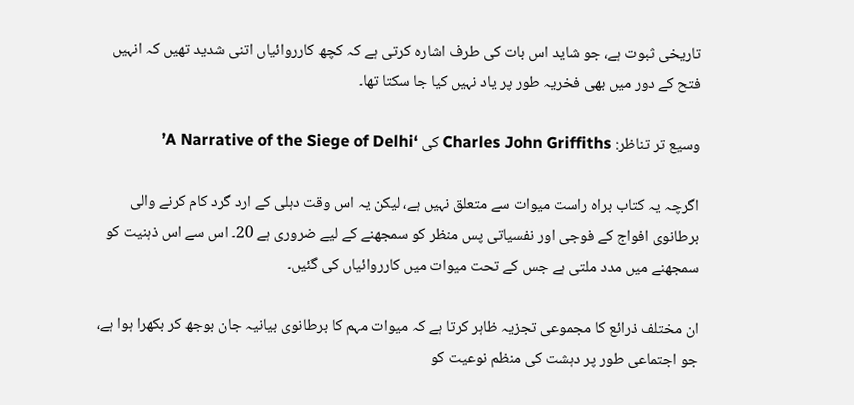تاریخی ثبوت ہے، جو شاید اس بات کی طرف اشارہ کرتی ہے کہ کچھ کارروائیاں اتنی شدید تھیں کہ انہیں فتح کے دور میں بھی فخریہ طور پر یاد نہیں کیا جا سکتا تھا۔

وسیع تر تناظر: Charles John Griffiths کی ‘A Narrative of the Siege of Delhi’

اگرچہ یہ کتاب براہ راست میوات سے متعلق نہیں ہے، لیکن یہ اس وقت دہلی کے ارد گرد کام کرنے والی برطانوی افواج کے فوجی اور نفسیاتی پس منظر کو سمجھنے کے لیے ضروری ہے 20۔ اس سے اس ذہنیت کو سمجھنے میں مدد ملتی ہے جس کے تحت میوات میں کارروائیاں کی گئیں۔

ان مختلف ذرائع کا مجموعی تجزیہ ظاہر کرتا ہے کہ میوات مہم کا برطانوی بیانیہ جان بوجھ کر بکھرا ہوا ہے، جو اجتماعی طور پر دہشت کی منظم نوعیت کو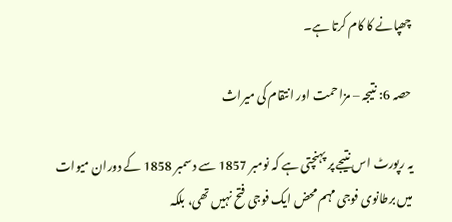چھپانے کا کام کرتا ہے۔

حصہ 6: نتیجہ – مزاحمت اور انتقام کی میراث

یہ رپورٹ اس نتیجے پر پہنچتی ہے کہ نومبر 1857 سے دسمبر 1858 کے دوران میوات میں برطانوی فوجی مہم محض ایک فوجی فتح نہیں تھی، بلکہ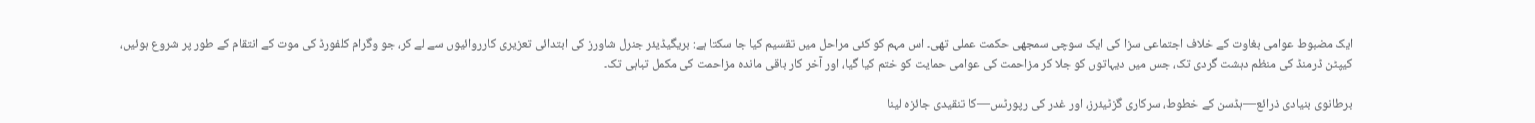ایک مضبوط عوامی بغاوت کے خلاف اجتماعی سزا کی ایک سوچی سمجھی حکمت عملی تھی۔ اس مہم کو کئی مراحل میں تقسیم کیا جا سکتا ہے: بریگیڈیئر جنرل شاورز کی ابتدائی تعزیری کارروائیوں سے لے کر، جو وگرام کلفورڈ کی موت کے انتقام کے طور پر شروع ہوئیں، کیپٹن ڈرمنڈ کی منظم دہشت گردی تک، جس میں دیہاتوں کو جلا کر مزاحمت کی عوامی حمایت کو ختم کیا گیا، اور آخر کار باقی ماندہ مزاحمت کی مکمل تباہی تک۔

برطانوی بنیادی ذرائع—ہڈسن کے خطوط، سرکاری گزٹیئرز، اور غدر کی رپورٹس—کا تنقیدی جائزہ لینا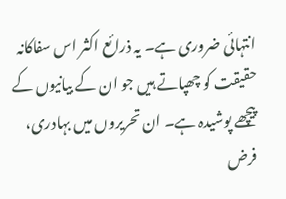انتہائی ضروری ہے۔ یہ ذرائع اکثر اس سفاکانہ حقیقت کو چھپاتے ہیں جو ان کے بیانیوں کے پیچھے پوشیدہ ہے۔ ان تحریروں میں بہادری، فرض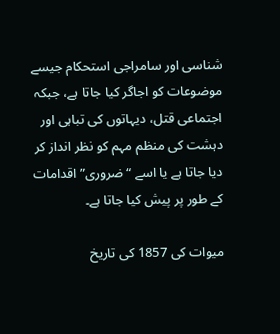شناسی اور سامراجی استحکام جیسے موضوعات کو اجاگر کیا جاتا ہے، جبکہ اجتماعی قتل، دیہاتوں کی تباہی اور دہشت کی منظم مہم کو نظر انداز کر دیا جاتا ہے یا اسے “ضروری” اقدامات کے طور پر پیش کیا جاتا ہے۔

میوات کی 1857 کی تاریخ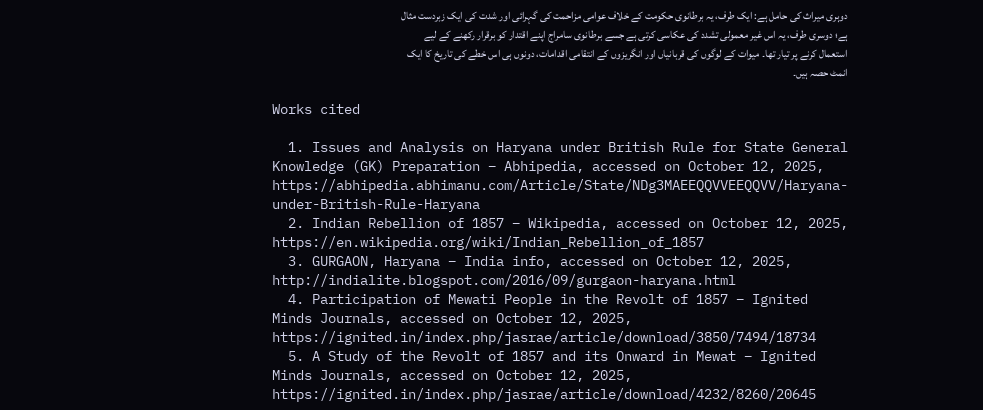دوہری میراث کی حامل ہے: ایک طرف، یہ برطانوی حکومت کے خلاف عوامی مزاحمت کی گہرائی اور شدت کی ایک زبردست مثال ہے؛ دوسری طرف، یہ اس غیر معمولی تشدد کی عکاسی کرتی ہے جسے برطانوی سامراج اپنے اقتدار کو برقرار رکھنے کے لیے استعمال کرنے پر تیار تھا۔ میوات کے لوگوں کی قربانیاں اور انگریزوں کے انتقامی اقدامات، دونوں ہی اس خطے کی تاریخ کا ایک انمٹ حصہ ہیں۔

Works cited

  1. Issues and Analysis on Haryana under British Rule for State General Knowledge (GK) Preparation – Abhipedia, accessed on October 12, 2025, https://abhipedia.abhimanu.com/Article/State/NDg3MAEEQQVVEEQQVV/Haryana-under-British-Rule-Haryana
  2. Indian Rebellion of 1857 – Wikipedia, accessed on October 12, 2025, https://en.wikipedia.org/wiki/Indian_Rebellion_of_1857
  3. GURGAON, Haryana – India info, accessed on October 12, 2025, http://indialite.blogspot.com/2016/09/gurgaon-haryana.html
  4. Participation of Mewati People in the Revolt of 1857 – Ignited Minds Journals, accessed on October 12, 2025, https://ignited.in/index.php/jasrae/article/download/3850/7494/18734
  5. A Study of the Revolt of 1857 and its Onward in Mewat – Ignited Minds Journals, accessed on October 12, 2025, https://ignited.in/index.php/jasrae/article/download/4232/8260/20645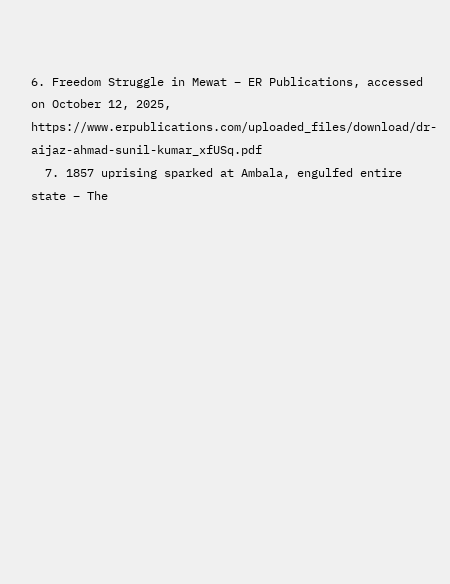6. Freedom Struggle in Mewat – ER Publications, accessed on October 12, 2025, https://www.erpublications.com/uploaded_files/download/dr-aijaz-ahmad-sunil-kumar_xfUSq.pdf
  7. 1857 uprising sparked at Ambala, engulfed entire state – The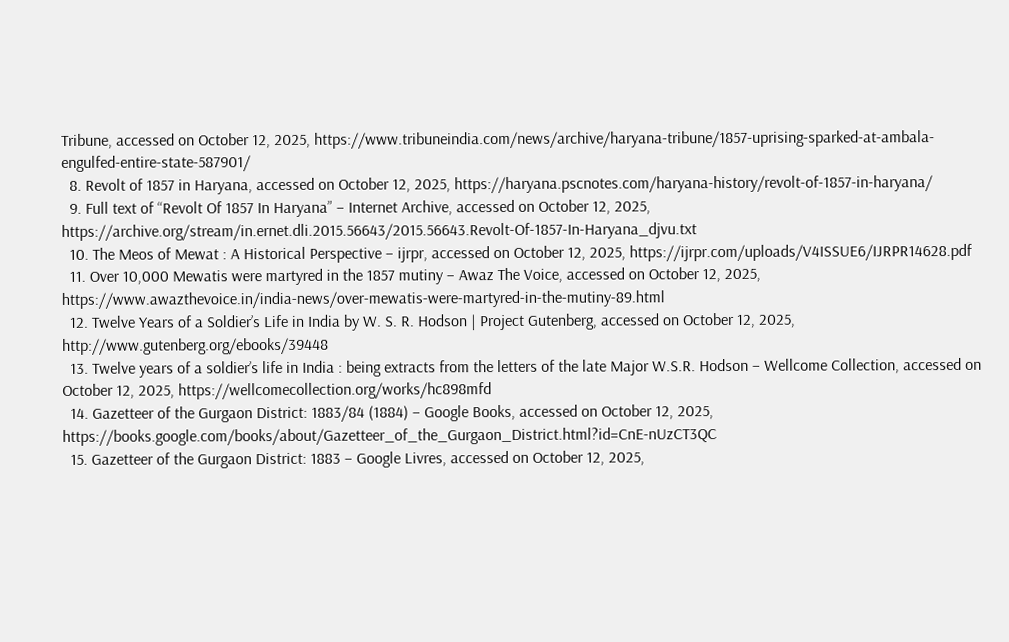Tribune, accessed on October 12, 2025, https://www.tribuneindia.com/news/archive/haryana-tribune/1857-uprising-sparked-at-ambala-engulfed-entire-state-587901/
  8. Revolt of 1857 in Haryana, accessed on October 12, 2025, https://haryana.pscnotes.com/haryana-history/revolt-of-1857-in-haryana/
  9. Full text of “Revolt Of 1857 In Haryana” – Internet Archive, accessed on October 12, 2025, https://archive.org/stream/in.ernet.dli.2015.56643/2015.56643.Revolt-Of-1857-In-Haryana_djvu.txt
  10. The Meos of Mewat : A Historical Perspective – ijrpr, accessed on October 12, 2025, https://ijrpr.com/uploads/V4ISSUE6/IJRPR14628.pdf
  11. Over 10,000 Mewatis were martyred in the 1857 mutiny – Awaz The Voice, accessed on October 12, 2025, https://www.awazthevoice.in/india-news/over-mewatis-were-martyred-in-the-mutiny-89.html
  12. Twelve Years of a Soldier’s Life in India by W. S. R. Hodson | Project Gutenberg, accessed on October 12, 2025, http://www.gutenberg.org/ebooks/39448
  13. Twelve years of a soldier’s life in India : being extracts from the letters of the late Major W.S.R. Hodson – Wellcome Collection, accessed on October 12, 2025, https://wellcomecollection.org/works/hc898mfd
  14. Gazetteer of the Gurgaon District: 1883/84 (1884) – Google Books, accessed on October 12, 2025, https://books.google.com/books/about/Gazetteer_of_the_Gurgaon_District.html?id=CnE-nUzCT3QC
  15. Gazetteer of the Gurgaon District: 1883 – Google Livres, accessed on October 12, 2025,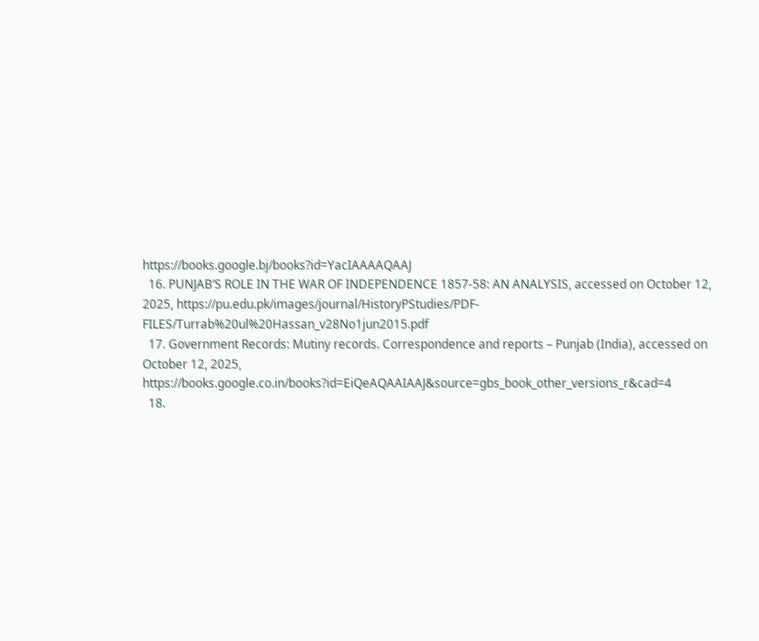https://books.google.bj/books?id=YacIAAAAQAAJ
  16. PUNJAB’S ROLE IN THE WAR OF INDEPENDENCE 1857-58: AN ANALYSIS, accessed on October 12, 2025, https://pu.edu.pk/images/journal/HistoryPStudies/PDF-FILES/Turrab%20ul%20Hassan_v28No1jun2015.pdf
  17. Government Records: Mutiny records. Correspondence and reports – Punjab (India), accessed on October 12, 2025, https://books.google.co.in/books?id=EiQeAQAAIAAJ&source=gbs_book_other_versions_r&cad=4
  18.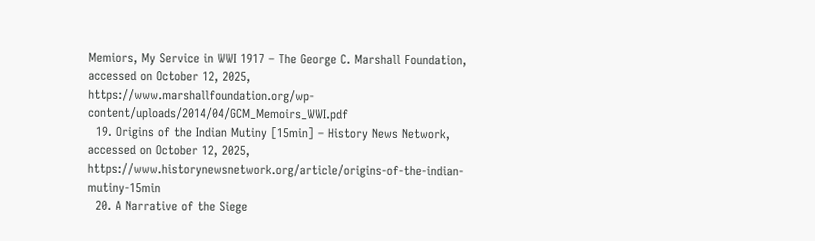Memiors, My Service in WWI 1917 – The George C. Marshall Foundation, accessed on October 12, 2025, https://www.marshallfoundation.org/wp-content/uploads/2014/04/GCM_Memoirs_WWI.pdf
  19. Origins of the Indian Mutiny [15min] – History News Network, accessed on October 12, 2025, https://www.historynewsnetwork.org/article/origins-of-the-indian-mutiny-15min
  20. A Narrative of the Siege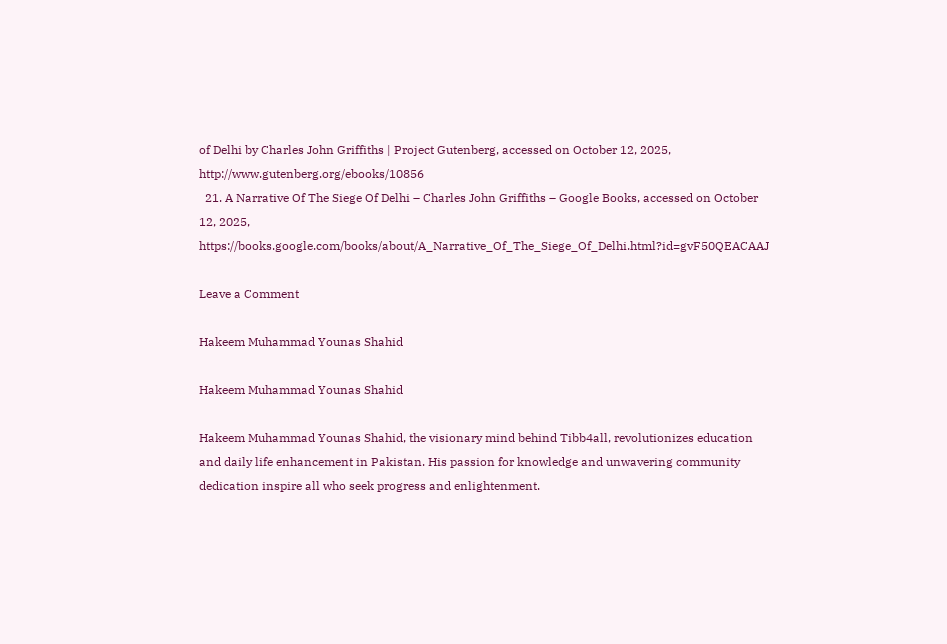of Delhi by Charles John Griffiths | Project Gutenberg, accessed on October 12, 2025, http://www.gutenberg.org/ebooks/10856
  21. A Narrative Of The Siege Of Delhi – Charles John Griffiths – Google Books, accessed on October 12, 2025, https://books.google.com/books/about/A_Narrative_Of_The_Siege_Of_Delhi.html?id=gvF50QEACAAJ

Leave a Comment

Hakeem Muhammad Younas Shahid

Hakeem Muhammad Younas Shahid

Hakeem Muhammad Younas Shahid, the visionary mind behind Tibb4all, revolutionizes education and daily life enhancement in Pakistan. His passion for knowledge and unwavering community dedication inspire all who seek progress and enlightenment.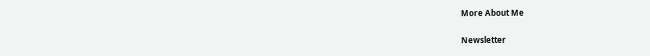More About Me

Newsletter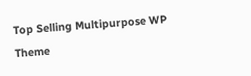Top Selling Multipurpose WP Theme